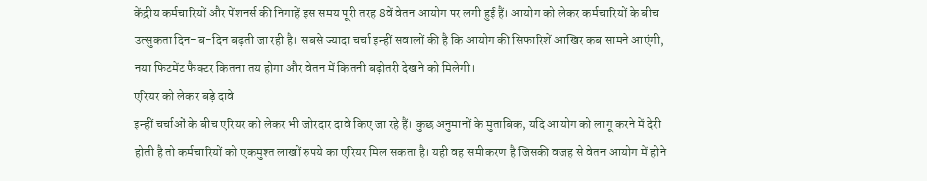केंद्रीय कर्मचारियों और पेंशनर्स की निगाहें इस समय पूरी तरह 8वें वेतन आयोग पर लगी हुई हैं। आयोग को लेकर कर्मचारियों के बीच उत्सुकता दिन-ब-दिन बढ़ती जा रही है। सबसे ज्यादा चर्चा इन्हीं सवालों की है कि आयोग की सिफारिशें आखिर कब सामने आएंगी, नया फिटमेंट फैक्टर कितना तय होगा और वेतन में कितनी बढ़ोतरी देखने को मिलेगी।
एरियर को लेकर बड़े दावे
इन्हीं चर्चाओं के बीच एरियर को लेकर भी जोरदार दावे किए जा रहे हैं। कुछ अनुमानों के मुताबिक, यदि आयोग को लागू करने में देरी होती है तो कर्मचारियों को एकमुश्त लाखों रुपये का एरियर मिल सकता है। यही वह समीकरण है जिसकी वजह से वेतन आयोग में होने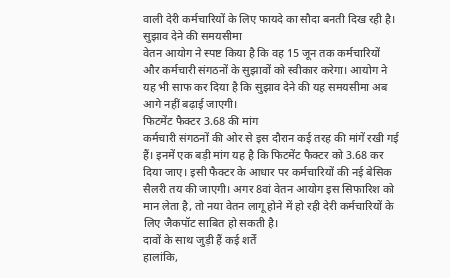वाली देरी कर्मचारियों के लिए फायदे का सौदा बनती दिख रही है।
सुझाव देने की समयसीमा
वेतन आयोग ने स्पष्ट किया है कि वह 15 जून तक कर्मचारियों और कर्मचारी संगठनों के सुझावों को स्वीकार करेगा। आयोग ने यह भी साफ कर दिया है कि सुझाव देने की यह समयसीमा अब आगे नहीं बढ़ाई जाएगी।
फिटमेंट फैक्टर 3.68 की मांग
कर्मचारी संगठनों की ओर से इस दौरान कई तरह की मांगें रखी गई हैं। इनमें एक बड़ी मांग यह है कि फिटमेंट फैक्टर को 3.68 कर दिया जाए। इसी फैक्टर के आधार पर कर्मचारियों की नई बेसिक सैलरी तय की जाएगी। अगर 8वां वेतन आयोग इस सिफारिश को मान लेता है, तो नया वेतन लागू होने में हो रही देरी कर्मचारियों के लिए जैकपॉट साबित हो सकती है।
दावों के साथ जुड़ी हैं कई शर्तें
हालांकि,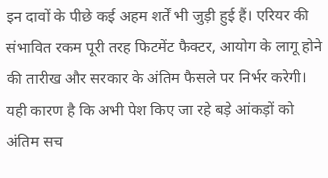इन दावों के पीछे कई अहम शर्तें भी जुड़ी हुई हैं। एरियर की संभावित रकम पूरी तरह फिटमेंट फैक्टर, आयोग के लागू होने की तारीख और सरकार के अंतिम फैसले पर निर्भर करेगी। यही कारण है कि अभी पेश किए जा रहे बड़े आंकड़ों को अंतिम सच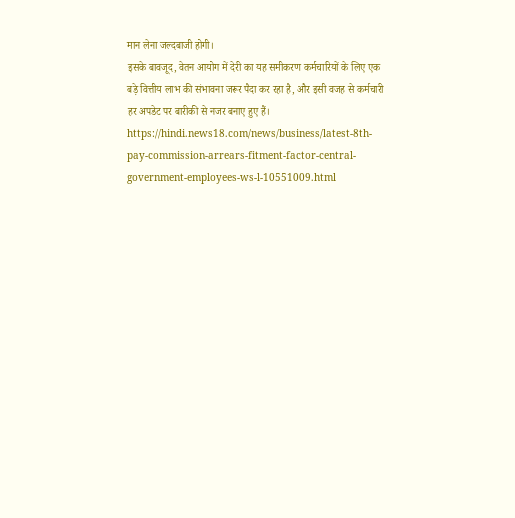मान लेना जल्दबाजी होगी।
इसके बावजूद, वेतन आयोग में देरी का यह समीकरण कर्मचारियों के लिए एक बड़े वित्तीय लाभ की संभावना जरूर पैदा कर रहा है, और इसी वजह से कर्मचारी हर अपडेट पर बारीकी से नजर बनाए हुए हैं।
https://hindi.news18.com/news/business/latest-8th-pay-commission-arrears-fitment-factor-central-government-employees-ws-l-10551009.html